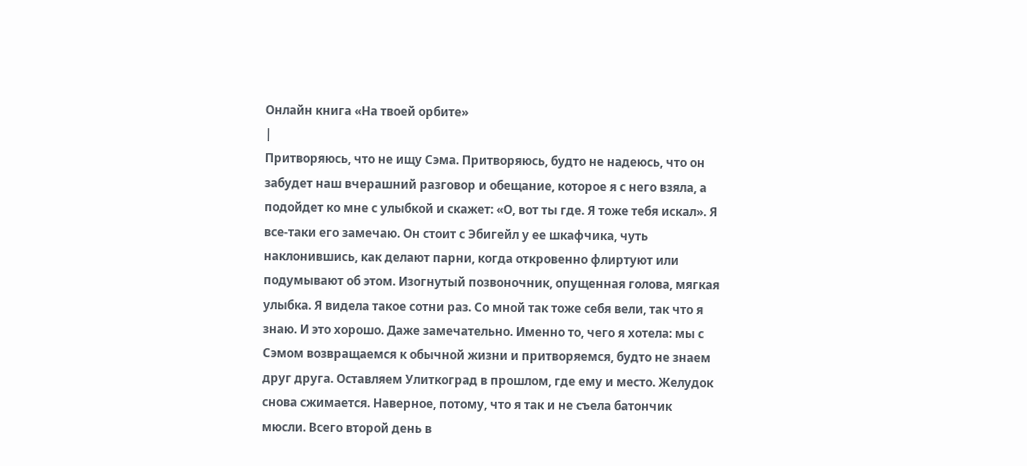Онлайн книга «На твоей орбите»
|
Притворяюсь, что не ищу Сэма. Притворяюсь, будто не надеюсь, что он забудет наш вчерашний разговор и обещание, которое я с него взяла, а подойдет ко мне с улыбкой и скажет: «О, вот ты где. Я тоже тебя искал». Я все-таки его замечаю. Он стоит с Эбигейл у ее шкафчика, чуть наклонившись, как делают парни, когда откровенно флиртуют или подумывают об этом. Изогнутый позвоночник, опущенная голова, мягкая улыбка. Я видела такое сотни раз. Со мной так тоже себя вели, так что я знаю. И это хорошо. Даже замечательно. Именно то, чего я хотела: мы с Сэмом возвращаемся к обычной жизни и притворяемся, будто не знаем друг друга. Оставляем Улиткоград в прошлом, где ему и место. Желудок снова сжимается. Наверное, потому, что я так и не съела батончик мюсли. Всего второй день в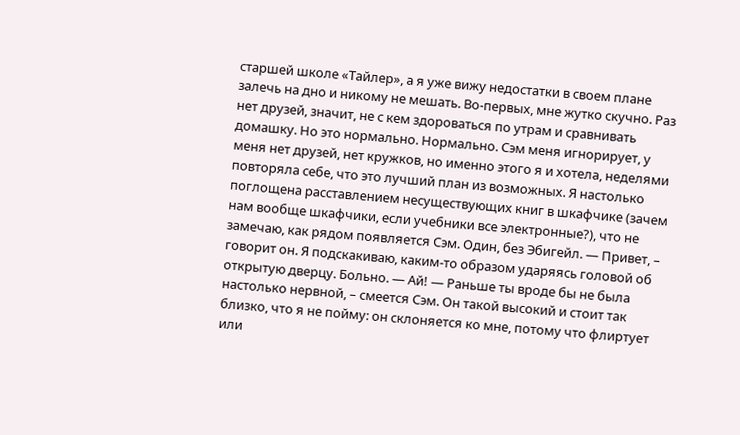старшей школе «Тайлер», а я уже вижу недостатки в своем плане залечь на дно и никому не мешать. Во-первых, мне жутко скучно. Раз нет друзей, значит, не с кем здороваться по утрам и сравнивать домашку. Но это нормально. Нормально. Сэм меня игнорирует, у меня нет друзей, нет кружков, но именно этого я и хотела, неделями повторяла себе, что это лучший план из возможных. Я настолько поглощена расставлением несуществующих книг в шкафчике (зачем нам вообще шкафчики, если учебники все электронные?), что не замечаю, как рядом появляется Сэм. Один, без Эбигейл. — Привет, – говорит он. Я подскакиваю, каким-то образом ударяясь головой об открытую дверцу. Больно. — Ай! — Раньше ты вроде бы не была настолько нервной, – смеется Сэм. Он такой высокий и стоит так близко, что я не пойму: он склоняется ко мне, потому что флиртует или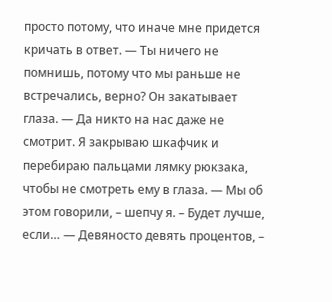просто потому, что иначе мне придется кричать в ответ. — Ты ничего не помнишь, потому что мы раньше не встречались, верно? Он закатывает глаза. — Да никто на нас даже не смотрит. Я закрываю шкафчик и перебираю пальцами лямку рюкзака, чтобы не смотреть ему в глаза. — Мы об этом говорили, – шепчу я. – Будет лучше, если… — Девяносто девять процентов, –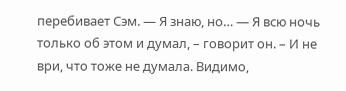перебивает Сэм. — Я знаю, но… — Я всю ночь только об этом и думал, – говорит он. – И не ври, что тоже не думала. Видимо,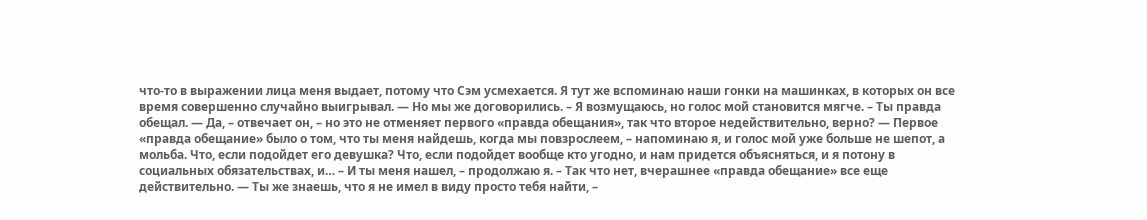что-то в выражении лица меня выдает, потому что Сэм усмехается. Я тут же вспоминаю наши гонки на машинках, в которых он все время совершенно случайно выигрывал. — Но мы же договорились. – Я возмущаюсь, но голос мой становится мягче. – Ты правда обещал. — Да, – отвечает он, – но это не отменяет первого «правда обещания», так что второе недействительно, верно? — Первое «правда обещание» было о том, что ты меня найдешь, когда мы повзрослеем, – напоминаю я, и голос мой уже больше не шепот, а мольба. Что, если подойдет его девушка? Что, если подойдет вообще кто угодно, и нам придется объясняться, и я потону в социальных обязательствах, и… – И ты меня нашел, – продолжаю я. – Так что нет, вчерашнее «правда обещание» все еще действительно. — Ты же знаешь, что я не имел в виду просто тебя найти, –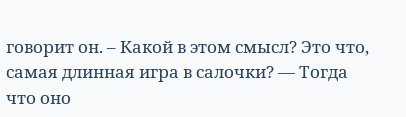говорит он. – Какой в этом смысл? Это что, самая длинная игра в салочки? — Тогда что оно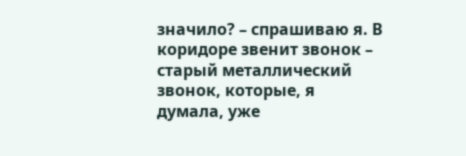значило? – спрашиваю я. В коридоре звенит звонок – старый металлический звонок, которые, я думала, уже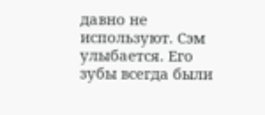давно не используют. Сэм улыбается. Его зубы всегда были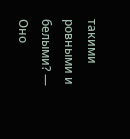такими ровными и белыми? — Оно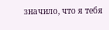значило, что я тебя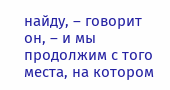найду, – говорит он, – и мы продолжим с того места, на котором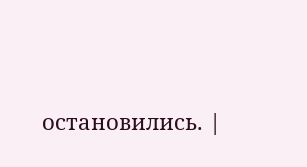остановились. |